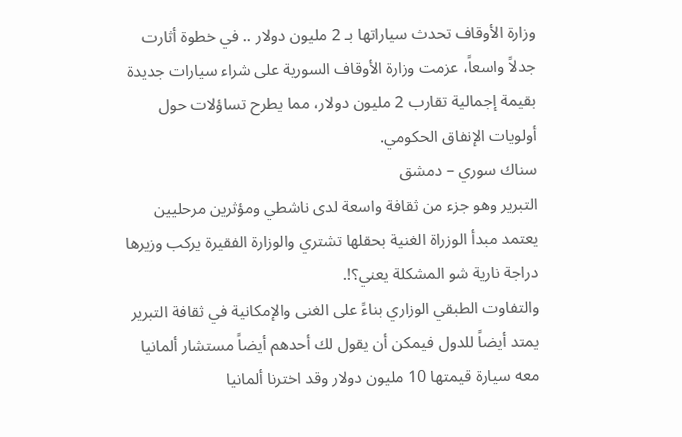وزارة الأوقاف تحدث سياراتها بـ 2 مليون دولار .. في خطوة أثارت جدلاً واسعاً، عزمت وزارة الأوقاف السورية على شراء سيارات جديدة بقيمة إجمالية تقارب 2 مليون دولار، مما يطرح تساؤلات حول أولويات الإنفاق الحكومي.
سناك سوري – دمشق
التبرير وهو جزء من ثقافة واسعة لدى ناشطي ومؤثرين مرحليين يعتمد مبدأ الوزراة الغنية بحقلها تشتري والوزارة الفقيرة يركب وزيرها دراجة نارية شو المشكلة يعني؟!.
والتفاوت الطبقي الوزاري بناءً على الغنى والإمكانية في ثقافة التبرير يمتد أيضاً للدول فيمكن أن يقول لك أحدهم أيضاً مستشار ألمانيا معه سيارة قيمتها 10 مليون دولار وقد اخترنا ألمانيا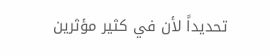تحديداً لأن في كثير مؤثرين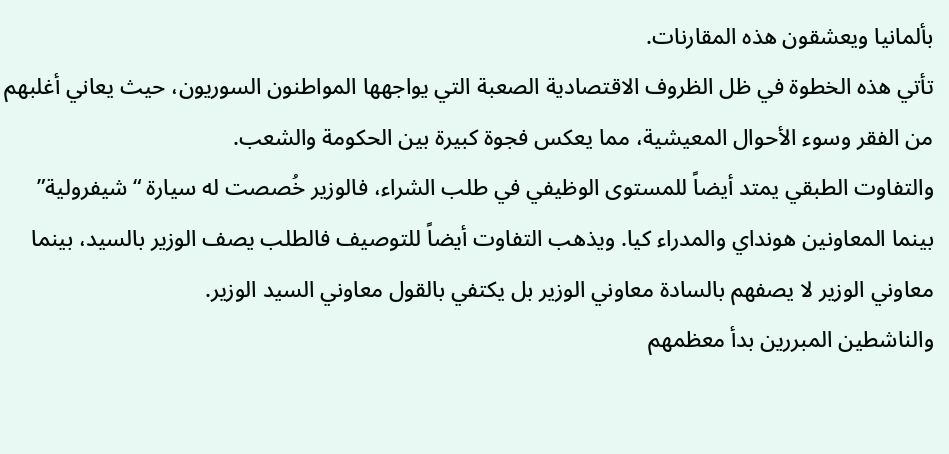بألمانيا ويعشقون هذه المقارنات.
تأتي هذه الخطوة في ظل الظروف الاقتصادية الصعبة التي يواجهها المواطنون السوريون، حيث يعاني أغلبهم من الفقر وسوء الأحوال المعيشية، مما يعكس فجوة كبيرة بين الحكومة والشعب.
والتفاوت الطبقي يمتد أيضاً للمستوى الوظيفي في طلب الشراء، فالوزير خُصصت له سيارة “شيفرولية” بينما المعاونين هونداي والمدراء كيا. ويذهب التفاوت أيضاً للتوصيف فالطلب يصف الوزير بالسيد، بينما معاوني الوزير لا يصفهم بالسادة معاوني الوزير بل يكتفي بالقول معاوني السيد الوزير.
والناشطين المبررين بدأ معظمهم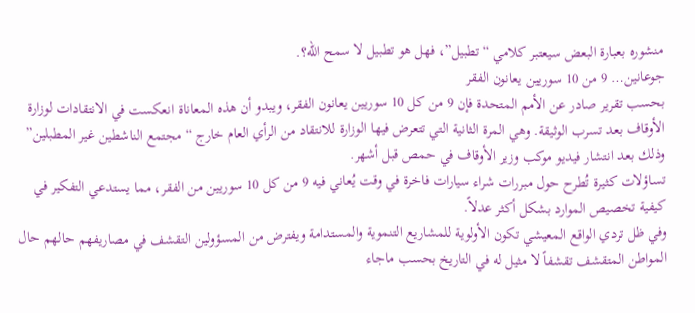منشوره بعبارة البعض سيعتبر كلامي “تطبيل”، فهل هو تطبيل لا سمح الله؟.
جوعانين… 9 من 10 سوريين يعانون الفقر
بحسب تقرير صادر عن الأمم المتحدة فإن 9 من كل 10 سوريين يعانون الفقر، ويبدو أن هذه المعاناة انعكست في الانتقادات لوزارة الأوقاف بعد تسرب الوثيقة. وهي المرة الثانية التي تتعرض فيها الوزارة للانتقاد من الرأي العام خارج “مجتمع الناشطين غير المطبلين” وذلك بعد انتشار فيديو موكب وزير الأوقاف في حمص قبل أشهر.
تساؤلات كثيرة تُطرح حول مبررات شراء سيارات فاخرة في وقت يُعاني فيه 9 من كل 10 سوريين من الفقر، مما يستدعي التفكير في كيفية تخصيص الموارد بشكل أكثر عدلاً.
وفي ظل تردي الواقع المعيشي تكون الأولوية للمشاريع التنموية والمستدامة ويفترض من المسؤولين التقشف في مصاريفهم حالهم حال المواطن المتقشف تقشفاً لا مثيل له في التاريخ بحسب ماجاء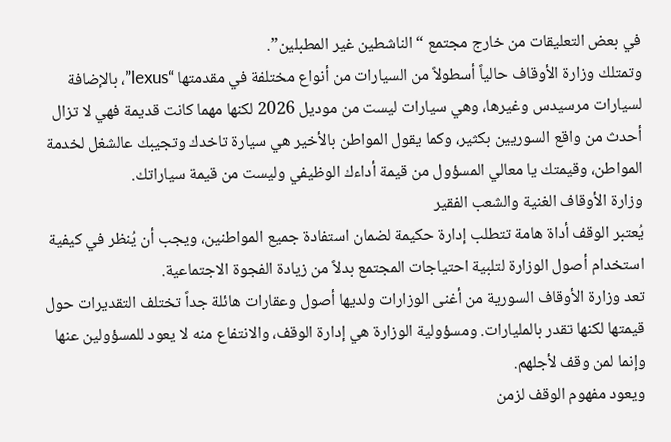في بعض التعليقات من خارج مجتمع “الناشطين غير المطبلين”.
وتمتلك وزارة الأوقاف حالياً أسطولاً من السيارات من أنواع مختلفة في مقدمتها “lexus”، بالإضافة لسيارات مرسيدس وغيرها، وهي سيارات ليست من موديل 2026 لكنها مهما كانت قديمة فهي لا تزال أحدث من واقع السوريين بكثير، وكما يقول المواطن بالأخير هي سيارة تاخدك وتجيبك عالشغل لخدمة المواطن، وقيمتك يا معالي المسؤول من قيمة أداءك الوظيفي وليست من قيمة سياراتك.
وزارة الأوقاف الغنية والشعب الفقير
يُعتبر الوقف أداة هامة تتطلب إدارة حكيمة لضمان استفادة جميع المواطنين، ويجب أن يُنظر في كيفية استخدام أصول الوزارة لتلبية احتياجات المجتمع بدلاً من زيادة الفجوة الاجتماعية.
تعد وزارة الأوقاف السورية من أغنى الوزارات ولديها أصول وعقارات هائلة جداً تختلف التقديرات حول قيمتها لكنها تقدر بالمليارات. ومسؤولية الوزارة هي إدارة الوقف، والانتفاع منه لا يعود للمسؤولين عنها وإنما لمن وقف لأجلهم.
ويعود مفهوم الوقف لزمن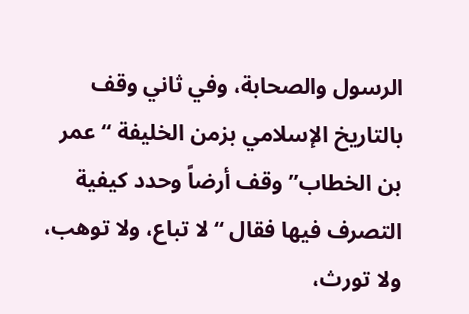الرسول والصحابة، وفي ثاني وقف بالتاريخ الإسلامي بزمن الخليفة “عمر بن الخطاب” وقف أرضاً وحدد كيفية التصرف فيها فقال “لا تباع، ولا توهب، ولا تورث،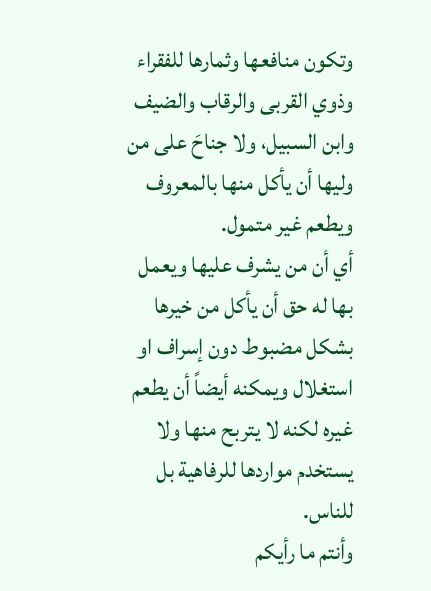وتكون منافعها وثمارها للفقراء وذوي القربى والرقاب والضيف وابن السبيل، ولا جناحَ على من وليها أن يأكل منها بالمعروف ويطعم غير متمول.
أي أن من يشرف عليها ويعمل بها له حق أن يأكل من خيرها بشكل مضبوط دون إسراف او استغلال ويمكنه أيضاً أن يطعم غيره لكنه لا يتربح منها ولا يستخدم مواردها للرفاهية بل للناس.
وأنتم ما رأيكم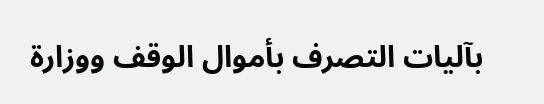بآليات التصرف بأموال الوقف ووزارة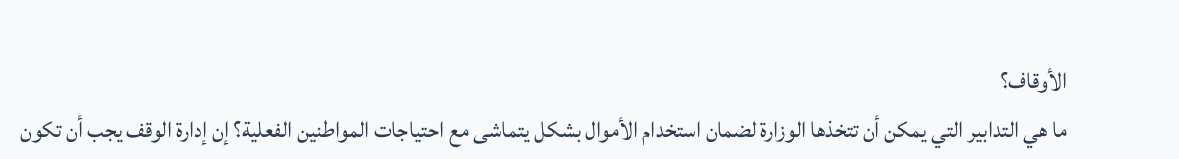الأوقاف؟
ما هي التدابير التي يمكن أن تتخذها الوزارة لضمان استخدام الأموال بشكل يتماشى مع احتياجات المواطنين الفعلية؟ إن إدارة الوقف يجب أن تكون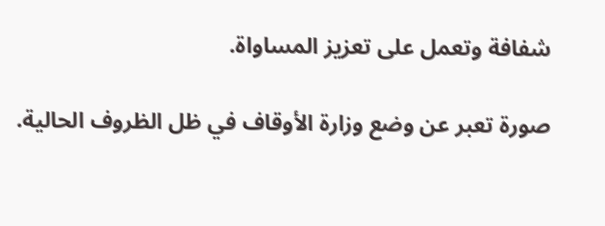شفافة وتعمل على تعزيز المساواة.

صورة تعبر عن وضع وزارة الأوقاف في ظل الظروف الحالية.